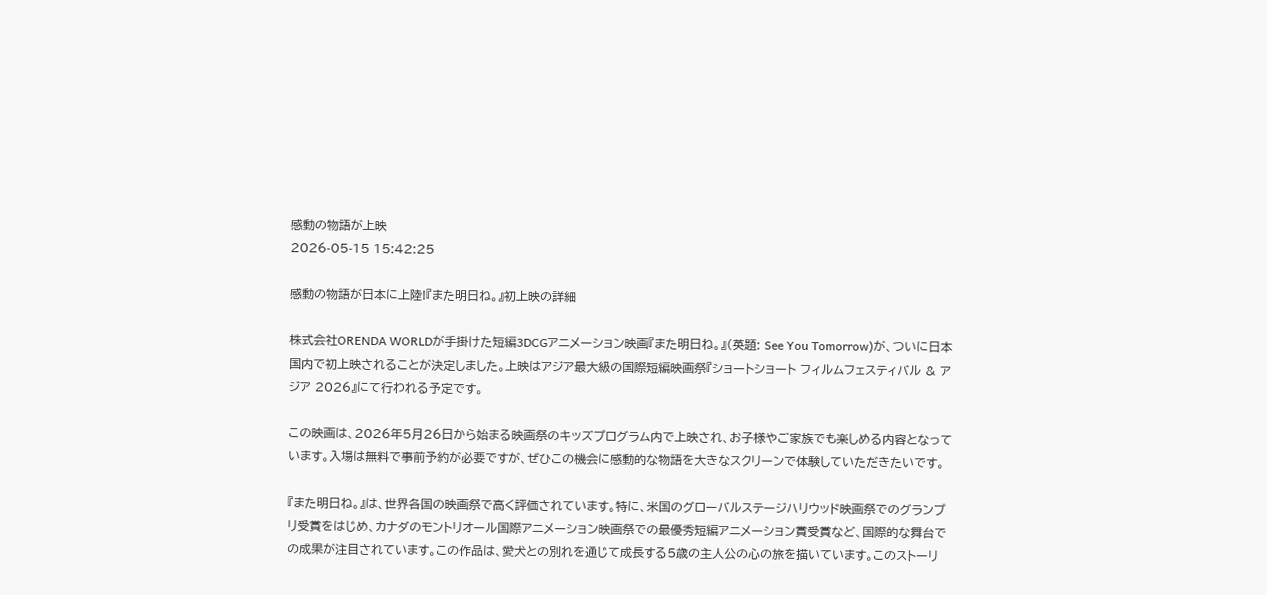感動の物語が上映
2026-05-15 15:42:25

感動の物語が日本に上陸!『また明日ね。』初上映の詳細

株式会社ORENDA WORLDが手掛けた短編3DCGアニメーション映画『また明日ね。』(英題: See You Tomorrow)が、ついに日本国内で初上映されることが決定しました。上映はアジア最大級の国際短編映画祭『ショートショート フィルムフェスティバル & アジア 2026』にて行われる予定です。

この映画は、2026年5月26日から始まる映画祭のキッズプログラム内で上映され、お子様やご家族でも楽しめる内容となっています。入場は無料で事前予約が必要ですが、ぜひこの機会に感動的な物語を大きなスクリーンで体験していただきたいです。

『また明日ね。』は、世界各国の映画祭で高く評価されています。特に、米国のグローバルステージハリウッド映画祭でのグランプリ受賞をはじめ、カナダのモントリオール国際アニメーション映画祭での最優秀短編アニメーション賞受賞など、国際的な舞台での成果が注目されています。この作品は、愛犬との別れを通じて成長する5歳の主人公の心の旅を描いています。このストーリ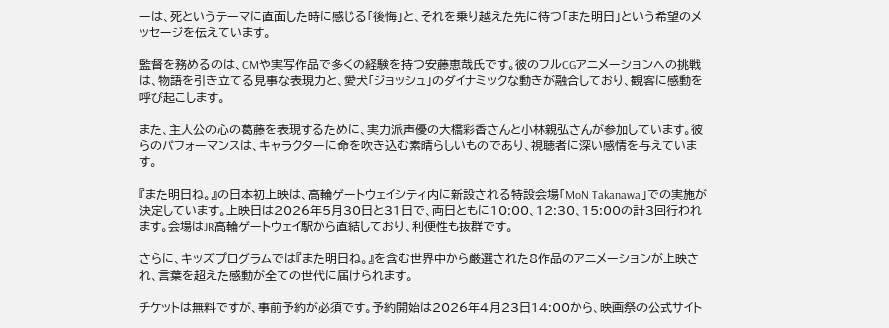ーは、死というテーマに直面した時に感じる「後悔」と、それを乗り越えた先に待つ「また明日」という希望のメッセージを伝えています。

監督を務めるのは、CMや実写作品で多くの経験を持つ安藤恵哉氏です。彼のフルCGアニメーションへの挑戦は、物語を引き立てる見事な表現力と、愛犬「ジョッシュ」のダイナミックな動きが融合しており、観客に感動を呼び起こします。

また、主人公の心の葛藤を表現するために、実力派声優の大橋彩香さんと小林親弘さんが参加しています。彼らのパフォーマンスは、キャラクターに命を吹き込む素晴らしいものであり、視聴者に深い感情を与えています。

『また明日ね。』の日本初上映は、高輪ゲートウェイシティ内に新設される特設会場「MoN Takanawa」での実施が決定しています。上映日は2026年5月30日と31日で、両日ともに10:00、12:30、15:00の計3回行われます。会場はJR高輪ゲートウェイ駅から直結しており、利便性も抜群です。

さらに、キッズプログラムでは『また明日ね。』を含む世界中から厳選された8作品のアニメーションが上映され、言葉を超えた感動が全ての世代に届けられます。

チケットは無料ですが、事前予約が必須です。予約開始は2026年4月23日14:00から、映画祭の公式サイト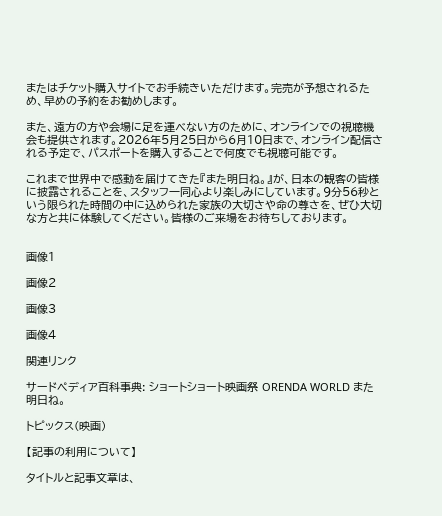またはチケット購入サイトでお手続きいただけます。完売が予想されるため、早めの予約をお勧めします。

また、遠方の方や会場に足を運べない方のために、オンラインでの視聴機会も提供されます。2026年5月25日から6月10日まで、オンライン配信される予定で、パスポートを購入することで何度でも視聴可能です。

これまで世界中で感動を届けてきた『また明日ね。』が、日本の観客の皆様に披露されることを、スタッフ一同心より楽しみにしています。9分56秒という限られた時間の中に込められた家族の大切さや命の尊さを、ぜひ大切な方と共に体験してください。皆様のご来場をお待ちしております。


画像1

画像2

画像3

画像4

関連リンク

サードペディア百科事典: ショートショート映画祭 ORENDA WORLD また明日ね。

トピックス(映画)

【記事の利用について】

タイトルと記事文章は、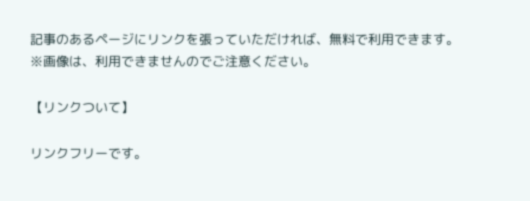記事のあるページにリンクを張っていただければ、無料で利用できます。
※画像は、利用できませんのでご注意ください。

【リンクついて】

リンクフリーです。